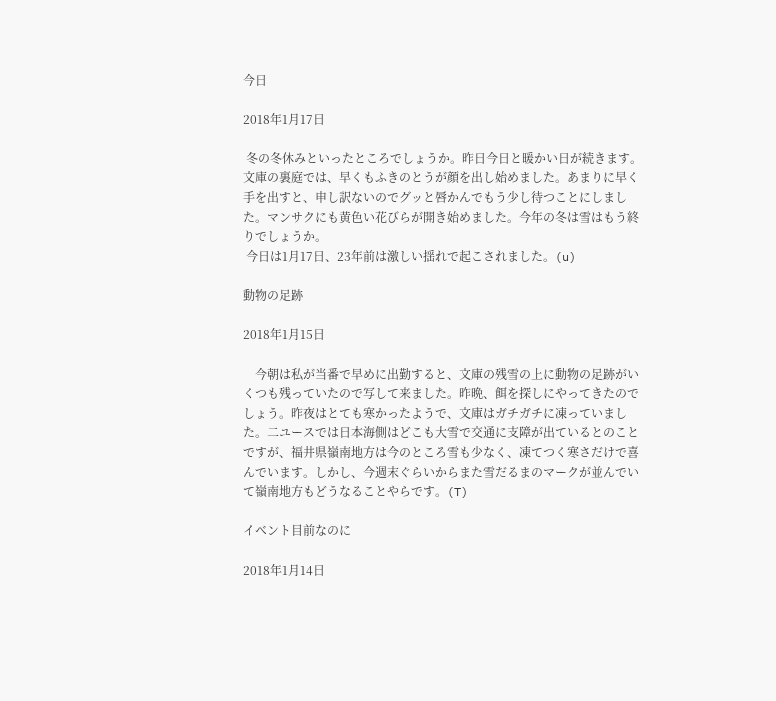今日

2018年1月17日

 冬の冬休みといったところでしょうか。昨日今日と暖かい日が続きます。文庫の裏庭では、早くもふきのとうが顔を出し始めました。あまりに早く手を出すと、申し訳ないのでグッと唇かんでもう少し待つことにしました。マンサクにも黄色い花びらが開き始めました。今年の冬は雪はもう終りでしょうか。
 今日は1月17日、23年前は激しい揺れで起こされました。(u)

動物の足跡

2018年1月15日

    今朝は私が当番で早めに出勤すると、文庫の残雪の上に動物の足跡がいくつも残っていたので写して来ました。昨晩、餌を探しにやってきたのでしょう。昨夜はとても寒かったようで、文庫はガチガチに凍っていました。二ユースでは日本海側はどこも大雪で交通に支障が出ているとのことですが、福井県嶺南地方は今のところ雪も少なく、凍てつく寒さだけで喜んでいます。しかし、今週末ぐらいからまた雪だるまのマークが並んでいて嶺南地方もどうなることやらです。(T)

イベント目前なのに

2018年1月14日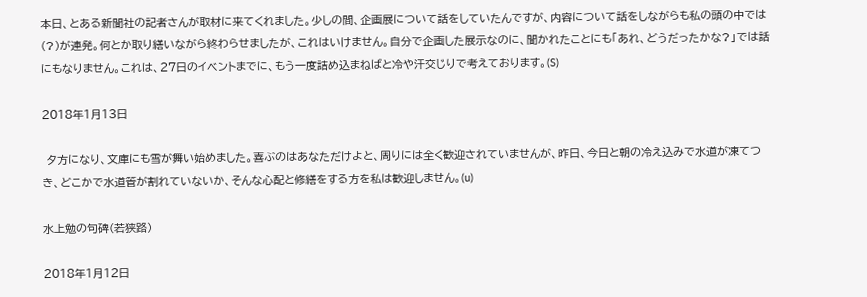本日、とある新聞社の記者さんが取材に来てくれました。少しの間、企画展について話をしていたんですが、内容について話をしながらも私の頭の中では(?)が連発。何とか取り繕いながら終わらせましたが、これはいけません。自分で企画した展示なのに、聞かれたことにも「あれ、どうだったかな?」では話にもなりません。これは、27日のイベントまでに、もう一度詰め込まねばと冷や汗交じりで考えております。(S)

2018年1月13日

 夕方になり、文庫にも雪が舞い始めました。喜ぶのはあなただけよと、周りには全く歓迎されていませんが、昨日、今日と朝の冷え込みで水道が凍てつき、どこかで水道管が割れていないか、そんな心配と修繕をする方を私は歓迎しません。(u)

水上勉の句碑(若狭路)

2018年1月12日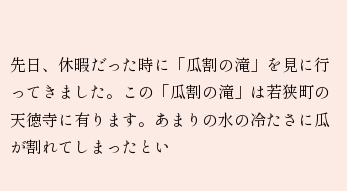先日、休暇だった時に「瓜割の滝」を見に行ってきました。この「瓜割の滝」は若狭町の天徳寺に有ります。あまりの水の冷たさに瓜が割れてしまったとい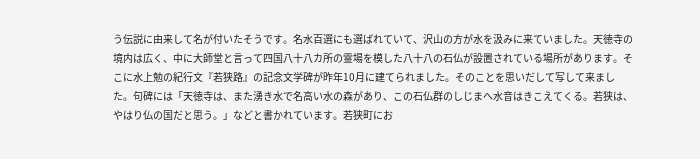う伝説に由来して名が付いたそうです。名水百選にも選ばれていて、沢山の方が水を汲みに来ていました。天徳寺の境内は広く、中に大師堂と言って四国八十八カ所の霊場を模した八十八の石仏が設置されている場所があります。そこに水上勉の紀行文『若狭路』の記念文学碑が昨年10月に建てられました。そのことを思いだして写して来ました。句碑には「天徳寺は、また湧き水で名高い水の森があり、この石仏群のしじまへ水音はきこえてくる。若狭は、やはり仏の国だと思う。」などと書かれています。若狭町にお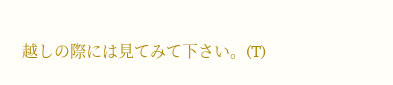越しの際には見てみて下さい。(T)